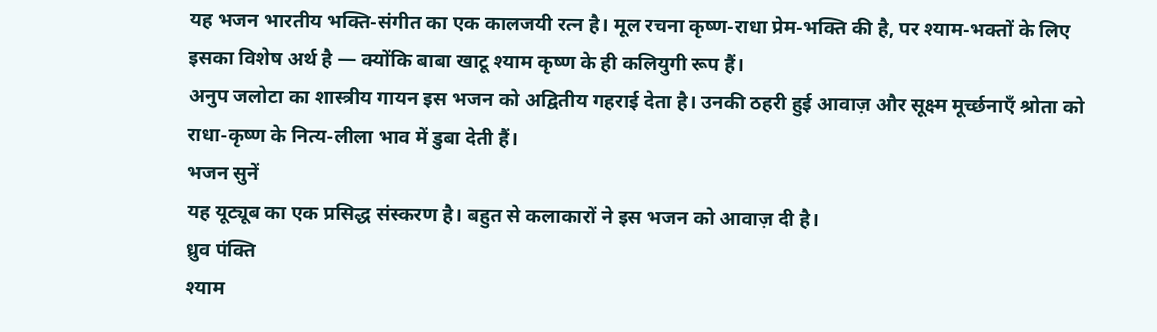यह भजन भारतीय भक्ति-संगीत का एक कालजयी रत्न है। मूल रचना कृष्ण-राधा प्रेम-भक्ति की है, पर श्याम-भक्तों के लिए इसका विशेष अर्थ है — क्योंकि बाबा खाटू श्याम कृष्ण के ही कलियुगी रूप हैं।
अनुप जलोटा का शास्त्रीय गायन इस भजन को अद्वितीय गहराई देता है। उनकी ठहरी हुई आवाज़ और सूक्ष्म मूर्च्छनाएँ श्रोता को राधा-कृष्ण के नित्य-लीला भाव में डुबा देती हैं।
भजन सुनें
यह यूट्यूब का एक प्रसिद्ध संस्करण है। बहुत से कलाकारों ने इस भजन को आवाज़ दी है।
ध्रुव पंक्ति
श्याम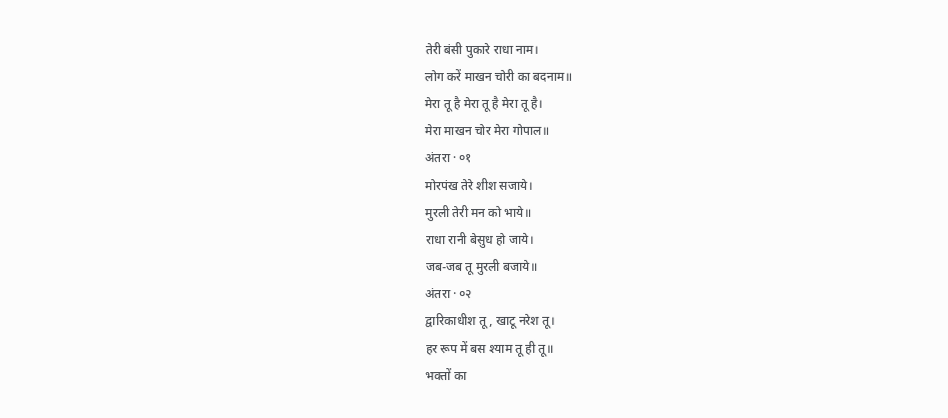तेरी बंसी पुकारे राधा नाम।
लोग करें माखन चोरी का बदनाम॥
मेरा तू है मेरा तू है मेरा तू है।
मेरा माखन चोर मेरा गोपाल॥
अंतरा · ०१
मोरपंख तेरे शीश सजाये।
मुरली तेरी मन को भाये॥
राधा रानी बेसुध हो जाये।
जब-जब तू मुरली बजाये॥
अंतरा · ०२
द्वारिकाधीश तू, खाटू नरेश तू।
हर रूप में बस श्याम तू ही तू॥
भक्तों का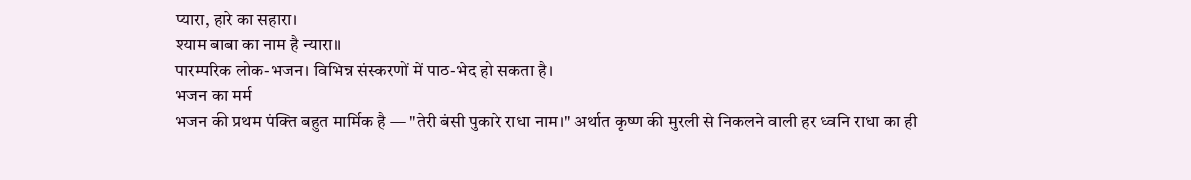प्यारा, हारे का सहारा।
श्याम बाबा का नाम है न्यारा॥
पारम्परिक लोक-भजन। विभिन्न संस्करणों में पाठ-भेद हो सकता है।
भजन का मर्म
भजन की प्रथम पंक्ति बहुत मार्मिक है — "तेरी बंसी पुकारे राधा नाम।" अर्थात कृष्ण की मुरली से निकलने वाली हर ध्वनि राधा का ही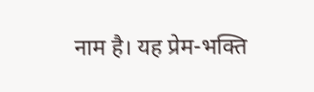नाम है। यह प्रेम-भक्ति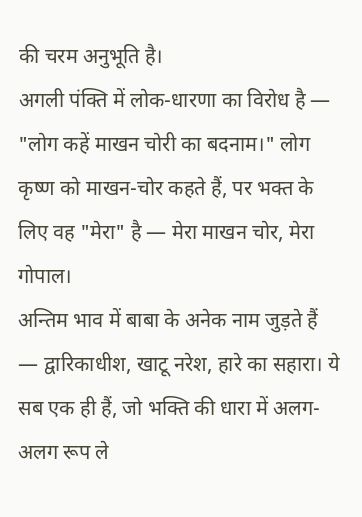की चरम अनुभूति है।
अगली पंक्ति में लोक-धारणा का विरोध है — "लोग कहें माखन चोरी का बदनाम।" लोग कृष्ण को माखन-चोर कहते हैं, पर भक्त के लिए वह "मेरा" है — मेरा माखन चोर, मेरा गोपाल।
अन्तिम भाव में बाबा के अनेक नाम जुड़ते हैं — द्वारिकाधीश, खाटू नरेश, हारे का सहारा। ये सब एक ही हैं, जो भक्ति की धारा में अलग-अलग रूप ले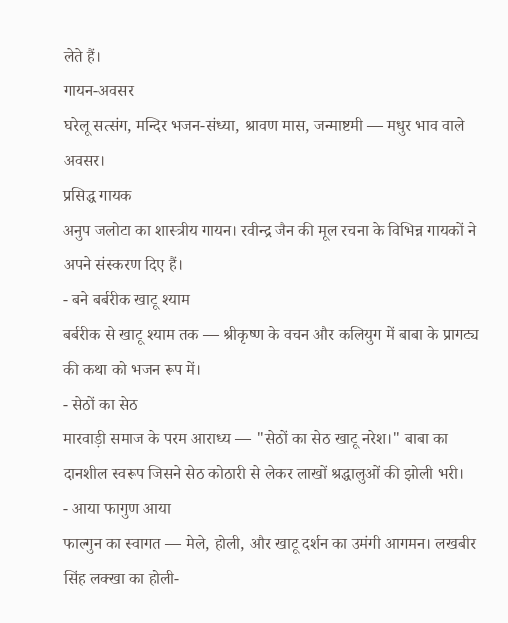लेते हैं।
गायन-अवसर
घरेलू सत्संग, मन्दिर भजन-संध्या, श्रावण मास, जन्माष्टमी — मधुर भाव वाले अवसर।
प्रसिद्ध गायक
अनुप जलोटा का शास्त्रीय गायन। रवीन्द्र जैन की मूल रचना के विभिन्न गायकों ने अपने संस्करण दिए हैं।
- बने बर्बरीक खाटू श्याम
बर्बरीक से खाटू श्याम तक — श्रीकृष्ण के वचन और कलियुग में बाबा के प्रागट्य की कथा को भजन रूप में।
- सेठों का सेठ
मारवाड़ी समाज के परम आराध्य — "सेठों का सेठ खाटू नरेश।" बाबा का दानशील स्वरूप जिसने सेठ कोठारी से लेकर लाखों श्रद्धालुओं की झोली भरी।
- आया फागुण आया
फाल्गुन का स्वागत — मेले, होली, और खाटू दर्शन का उमंगी आगमन। लखबीर सिंह लक्खा का होली-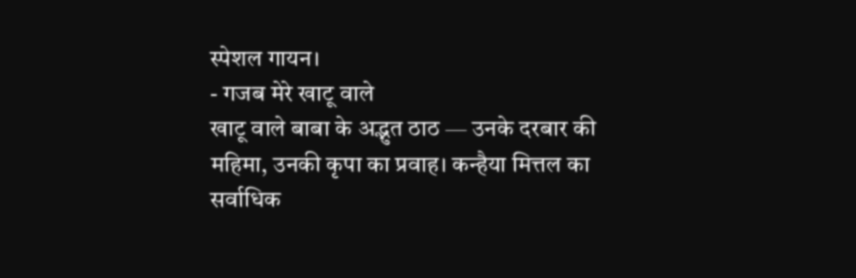स्पेशल गायन।
- गजब मेरे खाटू वाले
खाटू वाले बाबा के अद्भुत ठाठ — उनके दरबार की महिमा, उनकी कृपा का प्रवाह। कन्हैया मित्तल का सर्वाधिक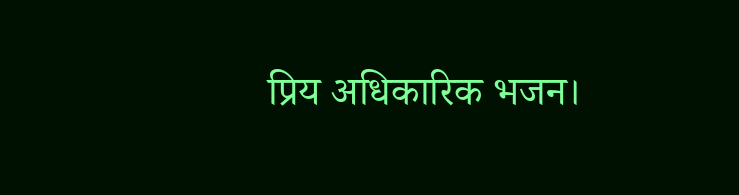प्रिय अधिकारिक भजन।